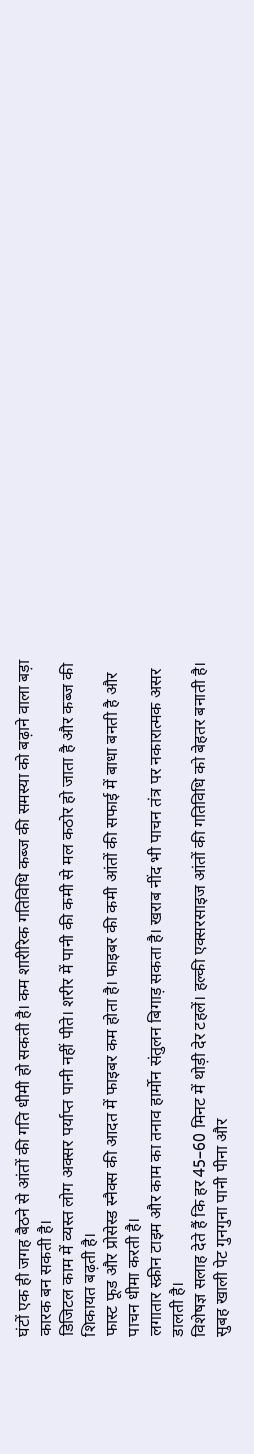घंटों एक ही जगह बैठने से आंतों की गति धीमी हो सकती है। कम शारीरिक गतिविधि कब्ज की समस्या को बढ़ाने वाला बड़ा कारक बन सकती है।
डिजिटल काम में व्यस्त लोग अक्सर पर्याप्त पानी नहीं पीते। शरीर में पानी की कमी से मल कठोर हो जाता है और कब्ज की शिकायत बढ़ती है।
फास्ट फूड और प्रोसेस्ड स्नैक्स की आदत में फाइबर कम होता है। फाइबर की कमी आंतों की सफाई में बाधा बनती है और पाचन धीमा करती है।
लगातार स्क्रीन टाइम और काम का तनाव हार्मोन संतुलन बिगाड़ सकता है। खराब नींद भी पाचन तंत्र पर नकारात्मक असर डालती है।
विशेषज्ञ सलाह देते हैं कि हर 45–60 मिनट में थोड़ी देर टहलें। हल्की एक्सरसाइज आंतों की गतिविधि को बेहतर बनाती है।
सुबह खाली पेट गुनगुना पानी पीना और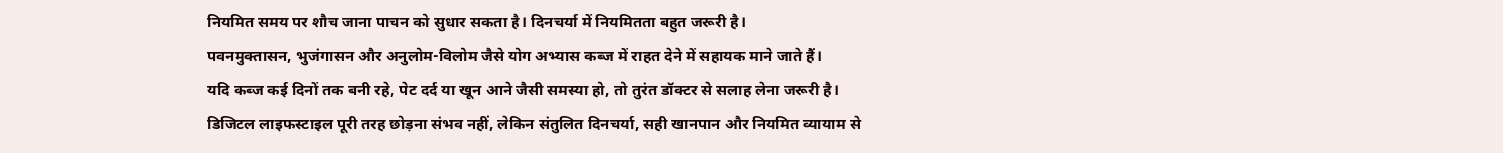नियमित समय पर शौच जाना पाचन को सुधार सकता है। दिनचर्या में नियमितता बहुत जरूरी है।
पवनमुक्तासन, भुजंगासन और अनुलोम-विलोम जैसे योग अभ्यास कब्ज में राहत देने में सहायक माने जाते हैं।
यदि कब्ज कई दिनों तक बनी रहे, पेट दर्द या खून आने जैसी समस्या हो, तो तुरंत डॉक्टर से सलाह लेना जरूरी है।
डिजिटल लाइफस्टाइल पूरी तरह छोड़ना संभव नहीं, लेकिन संतुलित दिनचर्या, सही खानपान और नियमित व्यायाम से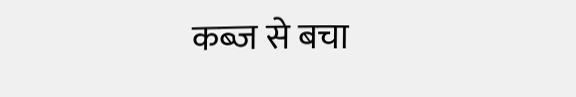कब्ज से बचा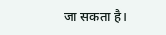जा सकता है।